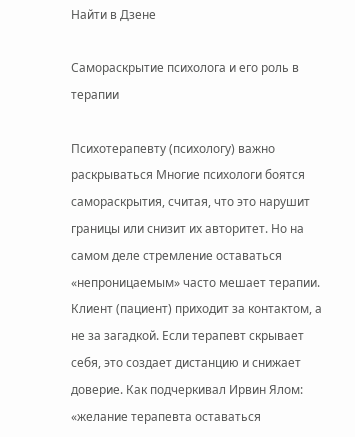Найти в Дзене

Самораскрытие психолога и его роль в терапии

Психотерапевту (психологу) важно раскрываться Многие психологи боятся самораскрытия, считая, что это нарушит границы или снизит их авторитет. Но на самом деле стремление оставаться «непроницаемым» часто мешает терапии. Клиент (пациент) приходит за контактом, а не за загадкой. Если терапевт скрывает себя, это создает дистанцию и снижает доверие. Как подчеркивал Ирвин Ялом: «желание терапевта оставаться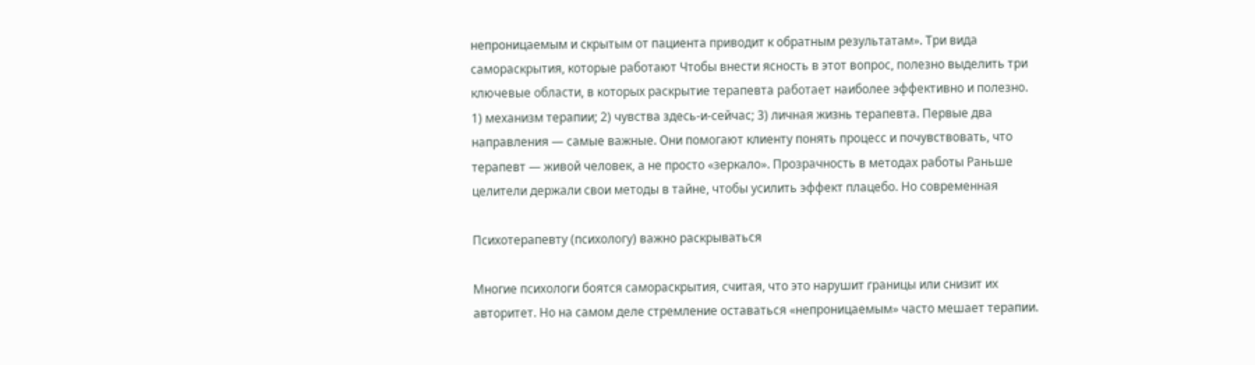непроницаемым и скрытым от пациента приводит к обратным результатам». Три вида самораскрытия, которые работают Чтобы внести ясность в этот вопрос, полезно выделить три ключевые области, в которых раскрытие терапевта работает наиболее эффективно и полезно. 1) механизм терапии; 2) чувства здесь-и-сейчас; 3) личная жизнь терапевта. Первые два направления — самые важные. Они помогают клиенту понять процесс и почувствовать, что терапевт — живой человек, а не просто «зеркало». Прозрачность в методах работы Раньше целители держали свои методы в тайне, чтобы усилить эффект плацебо. Но современная

Психотерапевту (психологу) важно раскрываться

Многие психологи боятся самораскрытия, считая, что это нарушит границы или снизит их авторитет. Но на самом деле стремление оставаться «непроницаемым» часто мешает терапии.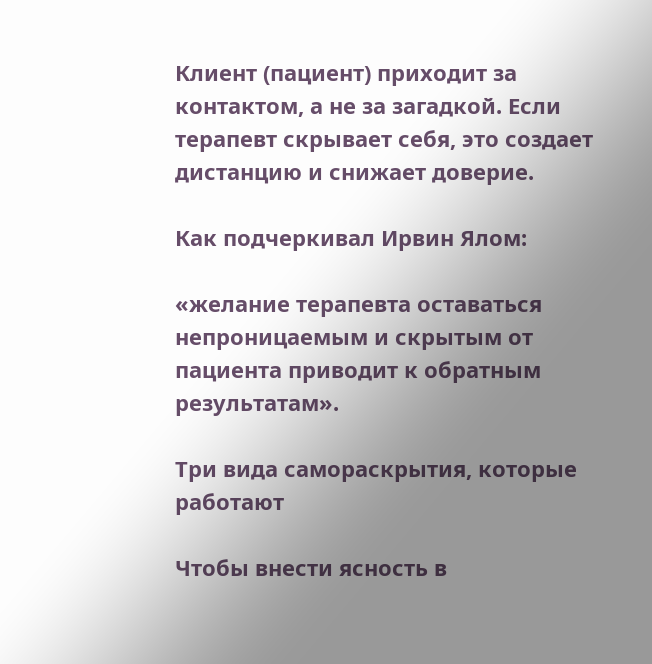Клиент (пациент) приходит за контактом, а не за загадкой. Если терапевт скрывает себя, это создает дистанцию и снижает доверие.

Как подчеркивал Ирвин Ялом:

«желание терапевта оставаться непроницаемым и скрытым от пациента приводит к обратным результатам».

Три вида самораскрытия, которые работают

Чтобы внести ясность в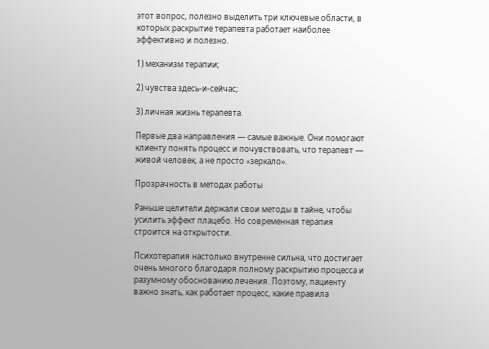этот вопрос, полезно выделить три ключевые области, в которых раскрытие терапевта работает наиболее эффективно и полезно.

1) механизм терапии;

2) чувства здесь-и-сейчас;

3) личная жизнь терапевта.

Первые два направления — самые важные. Они помогают клиенту понять процесс и почувствовать, что терапевт — живой человек, а не просто «зеркало».

Прозрачность в методах работы

Раньше целители держали свои методы в тайне, чтобы усилить эффект плацебо. Но современная терапия строится на открытости.

Психотерапия настолько внутренне сильна, что достигает очень многого благодаря полному раскрытию процесса и разумному обоснованию лечения. Поэтому, пациенту важно знать, как работает процесс, какие правила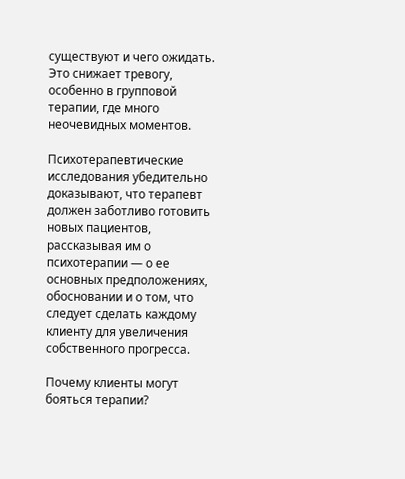существуют и чего ожидать. Это снижает тревогу, особенно в групповой терапии, где много неочевидных моментов.

Психотерапевтические исследования убедительно доказывают, что терапевт должен заботливо готовить новых пациентов, рассказывая им о психотерапии — о ее основных предположениях, обосновании и о том, что следует сделать каждому клиенту для увеличения собственного прогресса.

Почему клиенты могут бояться терапии?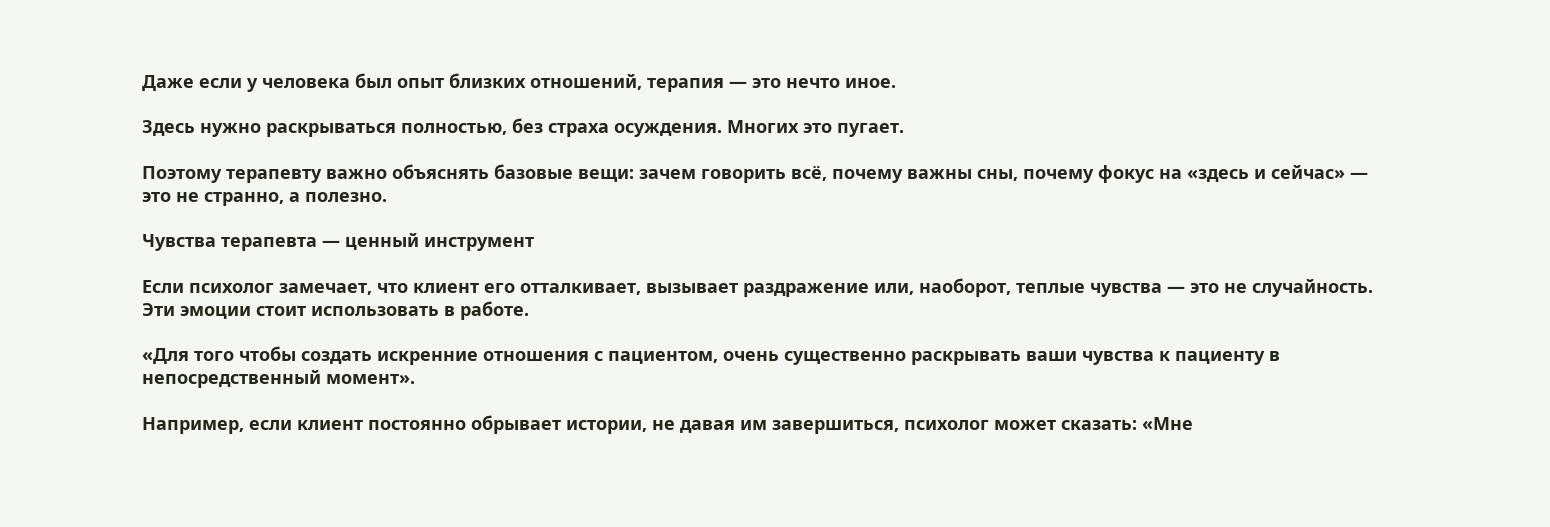Даже если у человека был опыт близких отношений, терапия — это нечто иное.

Здесь нужно раскрываться полностью, без страха осуждения. Многих это пугает.

Поэтому терапевту важно объяснять базовые вещи: зачем говорить всё, почему важны сны, почему фокус на «здесь и сейчас» — это не странно, а полезно.

Чувства терапевта — ценный инструмент

Если психолог замечает, что клиент его отталкивает, вызывает раздражение или, наоборот, теплые чувства — это не случайность. Эти эмоции стоит использовать в работе.

«Для того чтобы создать искренние отношения с пациентом, очень существенно раскрывать ваши чувства к пациенту в непосредственный момент».

Например, если клиент постоянно обрывает истории, не давая им завершиться, психолог может сказать: «Мне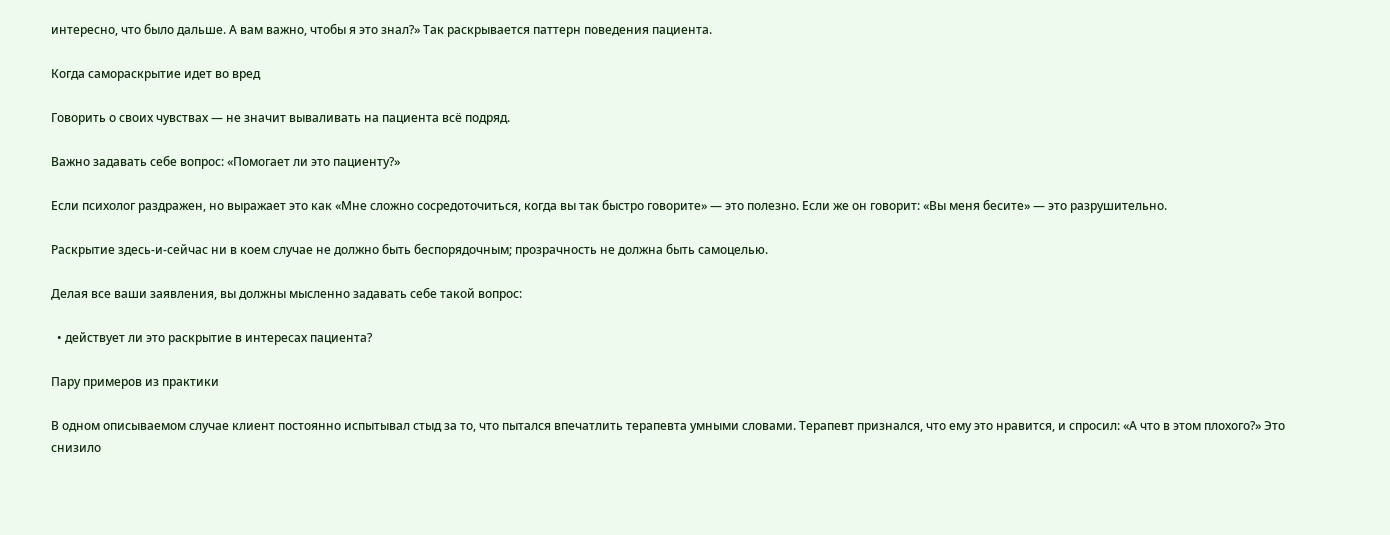интересно, что было дальше. А вам важно, чтобы я это знал?» Так раскрывается паттерн поведения пациента.

Когда самораскрытие идет во вред

Говорить о своих чувствах — не значит вываливать на пациента всё подряд.

Важно задавать себе вопрос: «Помогает ли это пациенту?»

Если психолог раздражен, но выражает это как «Мне сложно сосредоточиться, когда вы так быстро говорите» — это полезно. Если же он говорит: «Вы меня бесите» — это разрушительно.

Раскрытие здесь-и-сейчас ни в коем случае не должно быть беспорядочным; прозрачность не должна быть самоцелью.

Делая все ваши заявления, вы должны мысленно задавать себе такой вопрос:

  • действует ли это раскрытие в интересах пациента?

Пару примеров из практики

В одном описываемом случае клиент постоянно испытывал стыд за то, что пытался впечатлить терапевта умными словами. Терапевт признался, что ему это нравится, и спросил: «А что в этом плохого?» Это снизило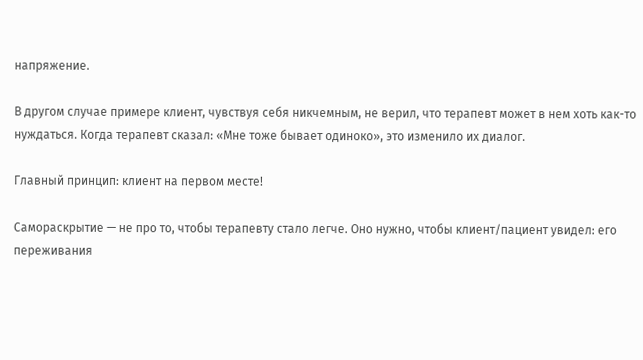напряжение.

В другом случае примере клиент, чувствуя себя никчемным, не верил, что терапевт может в нем хоть как-то нуждаться. Когда терапевт сказал: «Мне тоже бывает одиноко», это изменило их диалог.

Главный принцип: клиент на первом месте!

Самораскрытие — не про то, чтобы терапевту стало легче. Оно нужно, чтобы клиент/пациент увидел: его переживания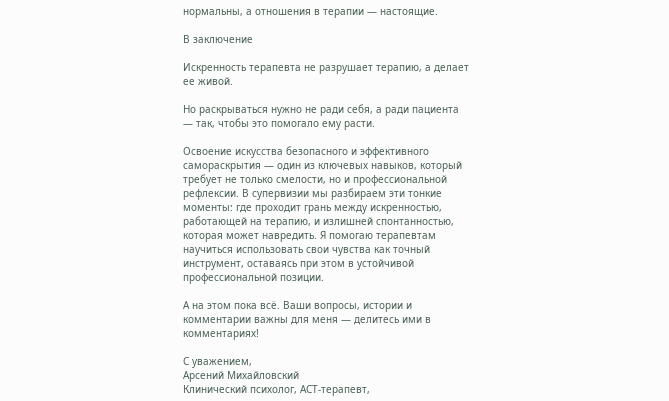нормальны, а отношения в терапии — настоящие.

В заключение

Искренность терапевта не разрушает терапию, а делает ее живой.

Но раскрываться нужно не ради себя, а ради пациента — так, чтобы это помогало ему расти.

Освоение искусства безопасного и эффективного самораскрытия — один из ключевых навыков, который требует не только смелости, но и профессиональной рефлексии. В супервизии мы разбираем эти тонкие моменты: где проходит грань между искренностью, работающей на терапию, и излишней спонтанностью, которая может навредить. Я помогаю терапевтам научиться использовать свои чувства как точный инструмент, оставаясь при этом в устойчивой профессиональной позиции.

А на этом пока всё. Ваши вопросы, истории и комментарии важны для меня — делитесь ими в комментариях!

С уважением,
Арсений Михайловский
Клинический психолог, АСТ-терапевт,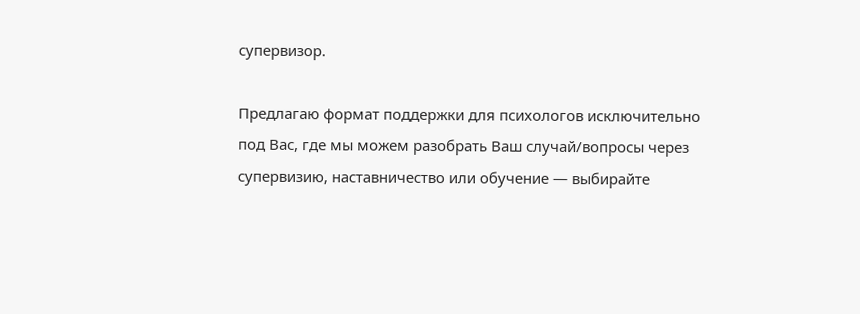супервизор.

Предлагаю формат поддержки для психологов исключительно под Вас, где мы можем разобрать Ваш случай/вопросы через супервизию, наставничество или обучение — выбирайте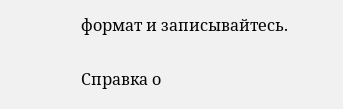формат и записывайтесь.

Справка о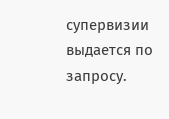супервизии выдается по запросу.